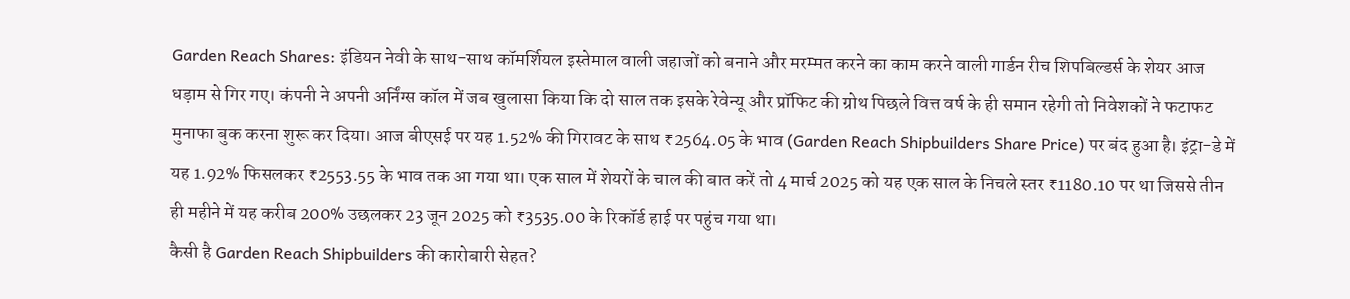Garden Reach Shares: इंडियन नेवी के साथ-साथ कॉमर्शियल इस्तेमाल वाली जहाजों को बनाने और मरम्मत करने का काम करने वाली गार्डन रीच शिपबिल्डर्स के शेयर आज धड़ाम से गिर गए। कंपनी ने अपनी अर्निंग्स कॉल में जब खुलासा किया कि दो साल तक इसके रेवेन्यू और प्रॉफिट की ग्रोथ पिछले वित्त वर्ष के ही समान रहेगी तो निवेशकों ने फटाफट मुनाफा बुक करना शुरू कर दिया। आज बीएसई पर यह 1.52% की गिरावट के साथ ₹2564.05 के भाव (Garden Reach Shipbuilders Share Price) पर बंद हुआ है। इंट्रा-डे में यह 1.92% फिसलकर ₹2553.55 के भाव तक आ गया था। एक साल में शेयरों के चाल की बात करें तो 4 मार्च 2025 को यह एक साल के निचले स्तर ₹1180.10 पर था जिससे तीन ही महीने में यह करीब 200% उछलकर 23 जून 2025 को ₹3535.00 के रिकॉर्ड हाई पर पहुंच गया था।
कैसी है Garden Reach Shipbuilders की कारोबारी सेहत?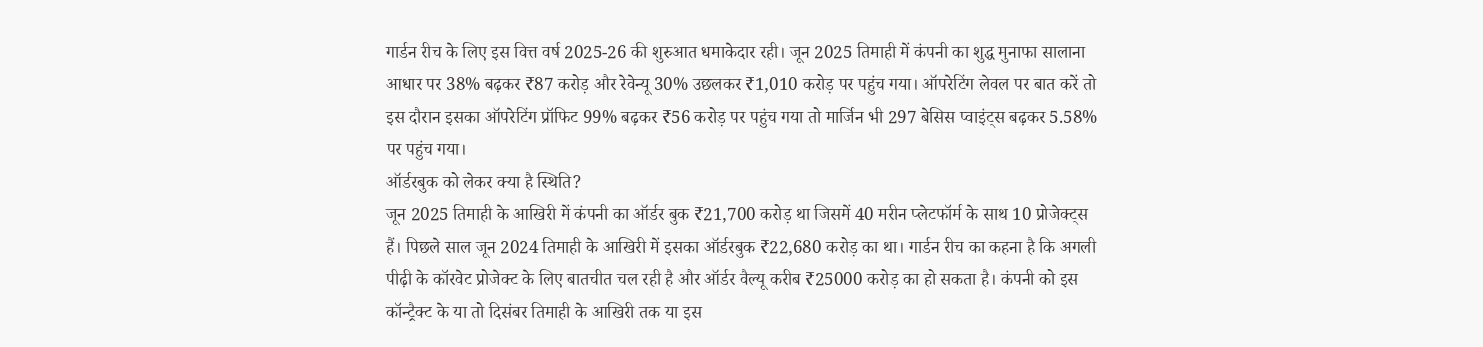गार्डन रीच के लिए इस वित्त वर्ष 2025-26 की शुरुआत धमाकेदार रही। जून 2025 तिमाही में कंपनी का शुद्ध मुनाफा सालाना आधार पर 38% बढ़कर ₹87 करोड़ और रेवेन्यू 30% उछलकर ₹1,010 करोड़ पर पहुंच गया। ऑपरेटिंग लेवल पर बात करें तो इस दौरान इसका ऑपरेटिंग प्रॉफिट 99% बढ़कर ₹56 करोड़ पर पहुंच गया तो मार्जिन भी 297 बेसिस प्वाइंट्स बढ़कर 5.58% पर पहुंच गया।
ऑर्डरबुक को लेकर क्या है स्थिति?
जून 2025 तिमाही के आखिरी में कंपनी का ऑर्डर बुक ₹21,700 करोड़ था जिसमें 40 मरीन प्लेटफॉर्म के साथ 10 प्रोजेक्ट्स हैं। पिछले साल जून 2024 तिमाही के आखिरी में इसका ऑर्डरबुक ₹22,680 करोड़ का था। गार्डन रीच का कहना है कि अगली पीढ़ी के कॉरवेट प्रोजेक्ट के लिए बातचीत चल रही है और ऑर्डर वैल्यू करीब ₹25000 करोड़ का हो सकता है। कंपनी को इस कॉन्ट्रैक्ट के या तो दिसंबर तिमाही के आखिरी तक या इस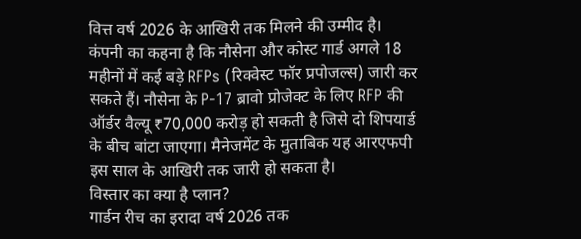वित्त वर्ष 2026 के आखिरी तक मिलने की उम्मीद है। कंपनी का कहना है कि नौसेना और कोस्ट गार्ड अगले 18 महीनों में कई बड़े RFPs (रिक्वेस्ट फॉर प्रपोजल्स) जारी कर सकते हैं। नौसेना के P-17 ब्रावो प्रोजेक्ट के लिए RFP की ऑर्डर वैल्यू ₹70,000 करोड़ हो सकती है जिसे दो शिपयार्ड के बीच बांटा जाएगा। मैनेजमेंट के मुताबिक यह आरएफपी इस साल के आखिरी तक जारी हो सकता है।
विस्तार का क्या है प्लान?
गार्डन रीच का इरादा वर्ष 2026 तक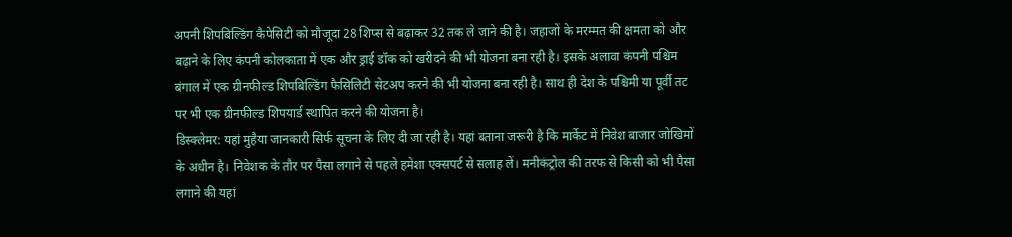अपनी शिपबिल्डिंग कैपेसिटी को मौजूदा 28 शिप्स से बढ़ाकर 32 तक ले जाने की है। जहाजों के मरम्मत की क्षमता को और बढ़ाने के लिए कंपनी कोलकाता में एक और ड्राई डॉक को खरीदने की भी योजना बना रही है। इसके अलावा कंपनी पश्चिम बंगाल में एक ग्रीनफील्ड शिपबिल्डिंग फैसिलिटी सेटअप करने की भी योजना बना रही है। साथ ही देश के पश्चिमी या पूर्वी तट पर भी एक ग्रीनफील्ड शिपयार्ड स्थापित करने की योजना है।
डिस्क्लेमर: यहां मुहैया जानकारी सिर्फ सूचना के लिए दी जा रही है। यहां बताना जरूरी है कि मार्केट में निवेश बाजार जोखिमों के अधीन है। निवेशक के तौर पर पैसा लगाने से पहले हमेशा एक्सपर्ट से सलाह लें। मनीकंट्रोल की तरफ से किसी को भी पैसा लगाने की यहां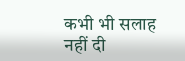कभी भी सलाह नहीं दी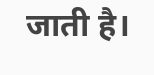जाती है।